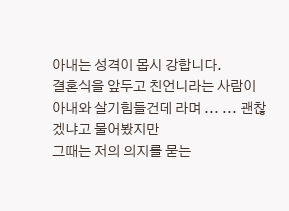아내는 성격이 몹시 강합니다.
결혼식을 앞두고 친언니라는 사람이 아내와 살기힘들건데 라며 ... ... 괜찮겠냐고 물어봤지만
그때는 저의 의지를 묻는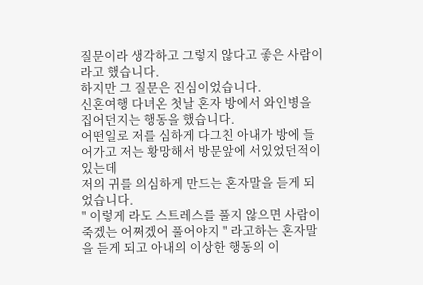질문이라 생각하고 그렇지 않다고 좋은 사람이라고 했습니다.
하지만 그 질문은 진심이었습니다.
신혼여행 다녀온 첫날 혼자 방에서 와인병을 집어던지는 행동을 했습니다.
어떤일로 저를 심하게 다그친 아내가 방에 들어가고 저는 황망해서 방문앞에 서있었던적이 있는데
저의 귀를 의심하게 만드는 혼자말을 듣게 되었습니다.
" 이렇게 라도 스트레스를 풀지 않으면 사람이 죽겠는 어쩌겠어 풀어야지 " 라고하는 혼자말을 듣게 되고 아내의 이상한 행동의 이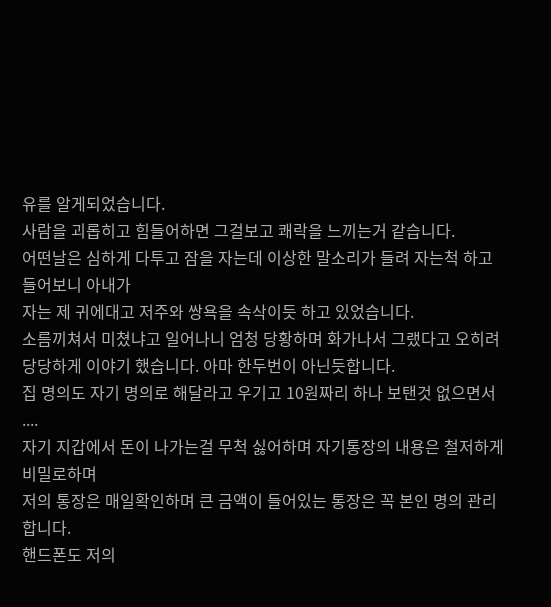유를 알게되었습니다.
사람을 괴롭히고 힘들어하면 그걸보고 쾌락을 느끼는거 같습니다.
어떤날은 심하게 다투고 잠을 자는데 이상한 말소리가 들려 자는척 하고 들어보니 아내가
자는 제 귀에대고 저주와 쌍욕을 속삭이듯 하고 있었습니다.
소름끼쳐서 미쳤냐고 일어나니 엄청 당황하며 화가나서 그랬다고 오히려 당당하게 이야기 했습니다. 아마 한두번이 아닌듯합니다.
집 명의도 자기 명의로 해달라고 우기고 10원짜리 하나 보탠것 없으면서 ....
자기 지갑에서 돈이 나가는걸 무척 싫어하며 자기통장의 내용은 철저하게 비밀로하며
저의 통장은 매일확인하며 큰 금액이 들어있는 통장은 꼭 본인 명의 관리합니다.
핸드폰도 저의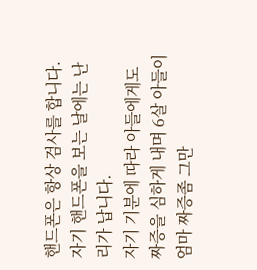핸드폰은 항상 검사를 합니다. 자기 핸드폰을 보는 날에는 난리가 납니다.
자기 기분에 따라 아들에게도 짜증을 심하게 내며 6살 아들이 엄마 짜증좀 그만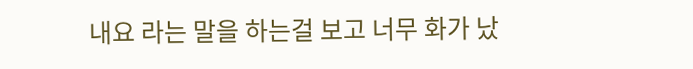내요 라는 말을 하는걸 보고 너무 화가 났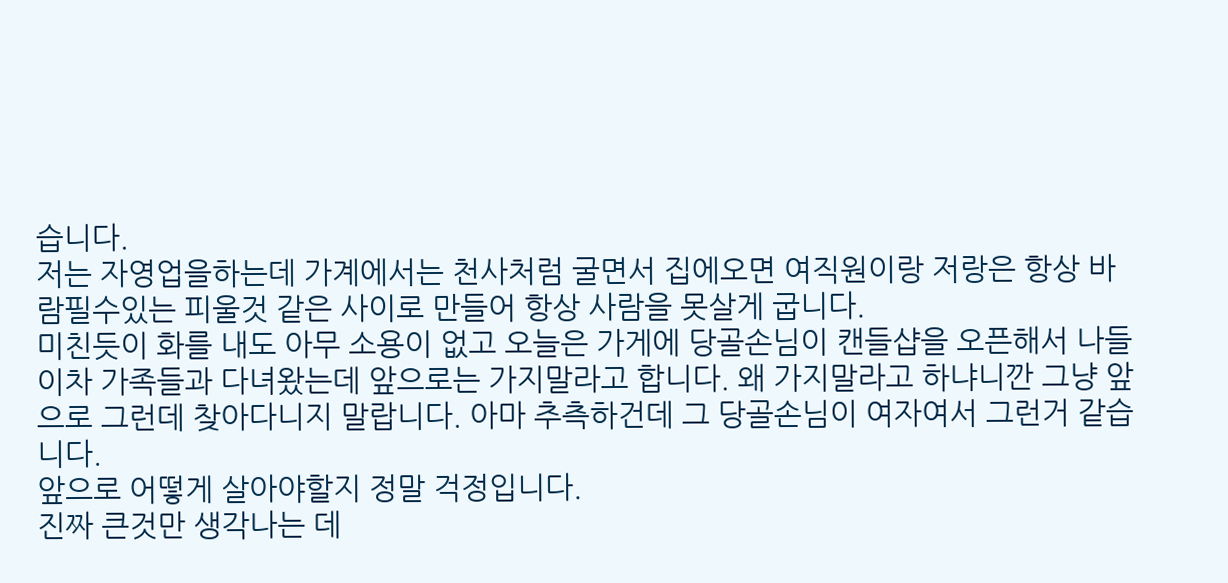습니다.
저는 자영업을하는데 가계에서는 천사처럼 굴면서 집에오면 여직원이랑 저랑은 항상 바람필수있는 피울것 같은 사이로 만들어 항상 사람을 못살게 굽니다.
미친듯이 화를 내도 아무 소용이 없고 오늘은 가게에 당골손님이 캔들샵을 오픈해서 나들이차 가족들과 다녀왔는데 앞으로는 가지말라고 합니다. 왜 가지말라고 하냐니깐 그냥 앞으로 그런데 찾아다니지 말랍니다. 아마 추측하건데 그 당골손님이 여자여서 그런거 같습니다.
앞으로 어떻게 살아야할지 정말 걱정입니다.
진짜 큰것만 생각나는 데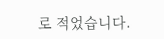로 적었습니다.